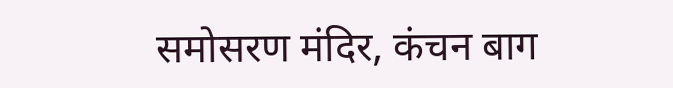समोसरण मंदिर, कंचन बाग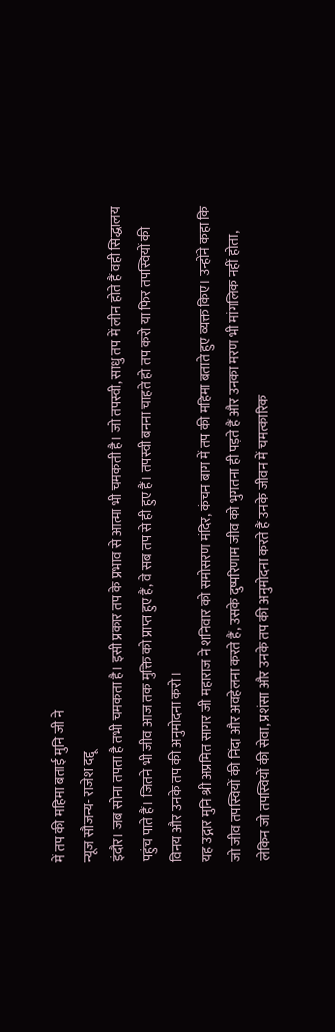में तप की महिमा बताई मुनि जी ने
न्यूज सौजन्य- राजेश दद्दू
इंदौर। जब सोना तपता है तभी चमकता है। इसी प्रकार तप के प्रभाव से आत्मा भी चमकती है। जो तपस्वी, साधु तप में लीन होते हैं वही सिद्धालय पहुंच पाते हैं। जितने भी जीव आज तक मुक्ति को प्राप्त हुए हैं, वे सब तप से ही हुए हैं। तपस्वी बनना चाहते हो तप करो या फिर तपस्वियों की विनय और उनके तप की अनुमोदना करो।
यह उद्गार मुनि श्री अप्रमित सागर जी महाराज ने शनिवार को समोसरण मंदिर, कंचन बाग में तप की महिमा बताते हुए व्यक्त किए। उन्होंने कहा कि जो जीव तपस्वियों की निंदा और अवहेलना करते हैं, उसके दुष्परिणाम जीव को भुगतना ही पड़ते हैं और उनका मरण भी मांगलिक नहीं होता, लेकिन जो तपस्वियों की सेवा, प्रशंसा और उनके तप की अनुमोदना करते हैं उनके जीवन में चमत्कारिक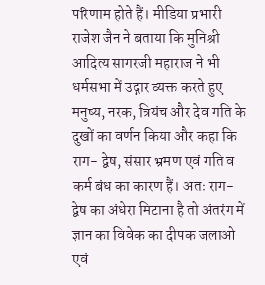परिणाम होते हैं। मीडिया प्रभारी राजेश जैन ने बताया कि मुनिश्री आदित्य सागरजी महाराज ने भी धर्मसभा में उद्गार व्यक्त करते हुए मनुष्य, नरक, त्रियंच और देव गति के दुखों का वर्णन किया और कहा कि राग- द्वेष, संसार भ्रमण एवं गति व कर्म बंध का कारण हैं। अतः राग- द्वेष का अंधेरा मिटाना है तो अंतरंग में ज्ञान का विवेक का दीपक जलाओ एवं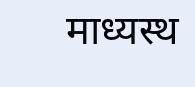माध्यस्थ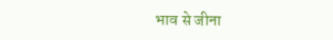भाव से जीना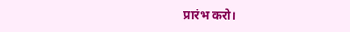प्रारंभ करो।